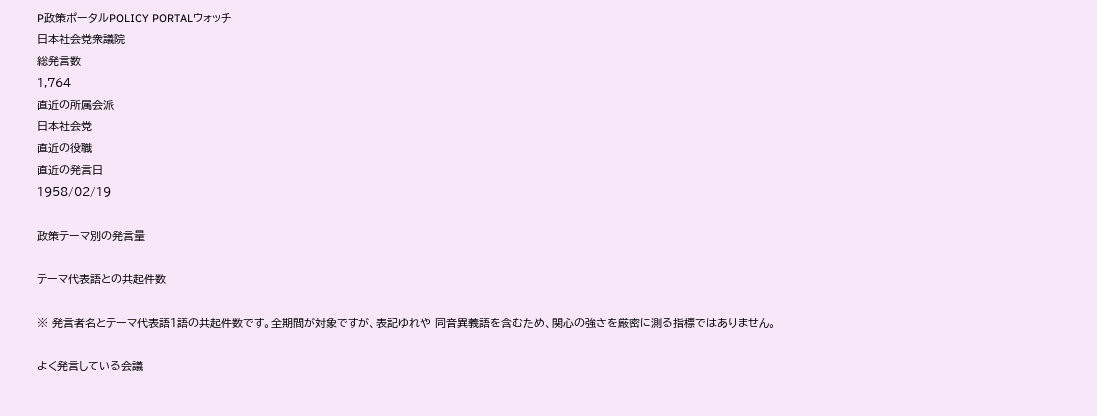P政策ポータルPOLICY PORTALウォッチ
日本社会党衆議院
総発言数
1,764
直近の所属会派
日本社会党
直近の役職
直近の発言日
1958/02/19

政策テーマ別の発言量

テーマ代表語との共起件数

※ 発言者名とテーマ代表語1語の共起件数です。全期間が対象ですが、表記ゆれや 同音異義語を含むため、関心の強さを厳密に測る指標ではありません。

よく発言している会議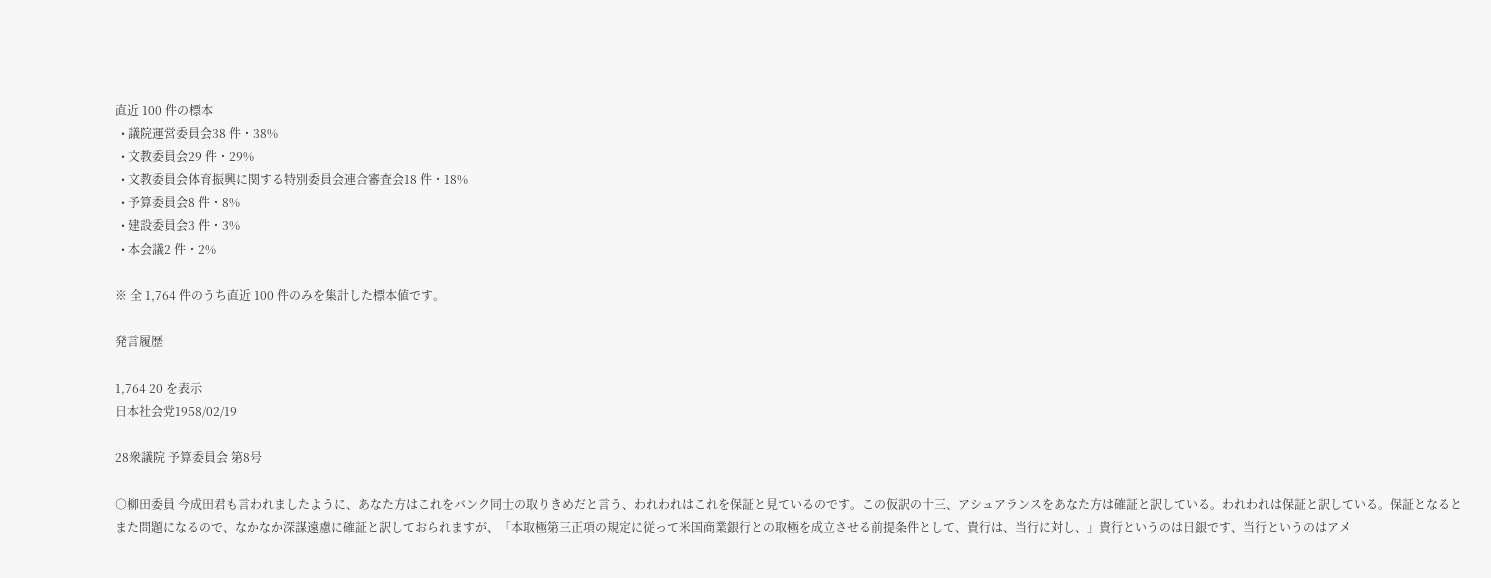直近 100 件の標本
  • 議院運営委員会38 件・38%
  • 文教委員会29 件・29%
  • 文教委員会体育振興に関する特別委員会連合審査会18 件・18%
  • 予算委員会8 件・8%
  • 建設委員会3 件・3%
  • 本会議2 件・2%

※ 全 1,764 件のうち直近 100 件のみを集計した標本値です。

発言履歴

1,764 20 を表示
日本社会党1958/02/19

28衆議院 予算委員会 第8号

○柳田委員 今成田君も言われましたように、あなた方はこれをバンク同士の取りきめだと言う、われわれはこれを保証と見ているのです。この仮訳の十三、アシュアランスをあなた方は確証と訳している。われわれは保証と訳している。保証となるとまた問題になるので、なかなか深謀遠慮に確証と訳しておられますが、「本取極第三正項の規定に従って米国商業銀行との取極を成立させる前提条件として、貴行は、当行に対し、」貴行というのは日銀です、当行というのはアメ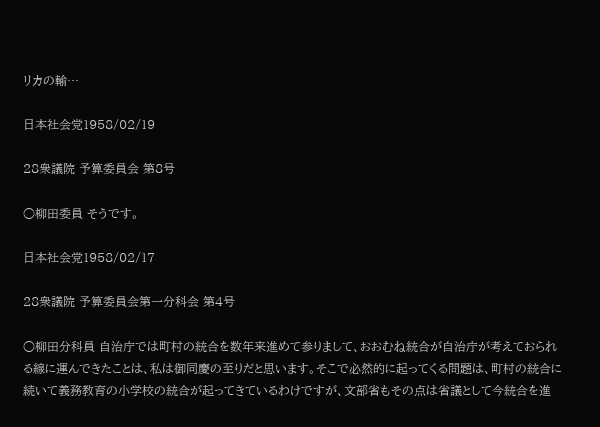リカの輸…

日本社会党1958/02/19

28衆議院 予算委員会 第8号

○柳田委員 そうです。

日本社会党1958/02/17

28衆議院 予算委員会第一分科会 第4号

○柳田分科員 自治庁では町村の統合を数年来進めて参りまして、おおむね統合が自治庁が考えておられる線に運んできたことは、私は御同慶の至りだと思います。そこで必然的に起ってくる問題は、町村の統合に続いて義務教育の小学校の統合が起ってきているわけですが、文部省もその点は省議として今統合を進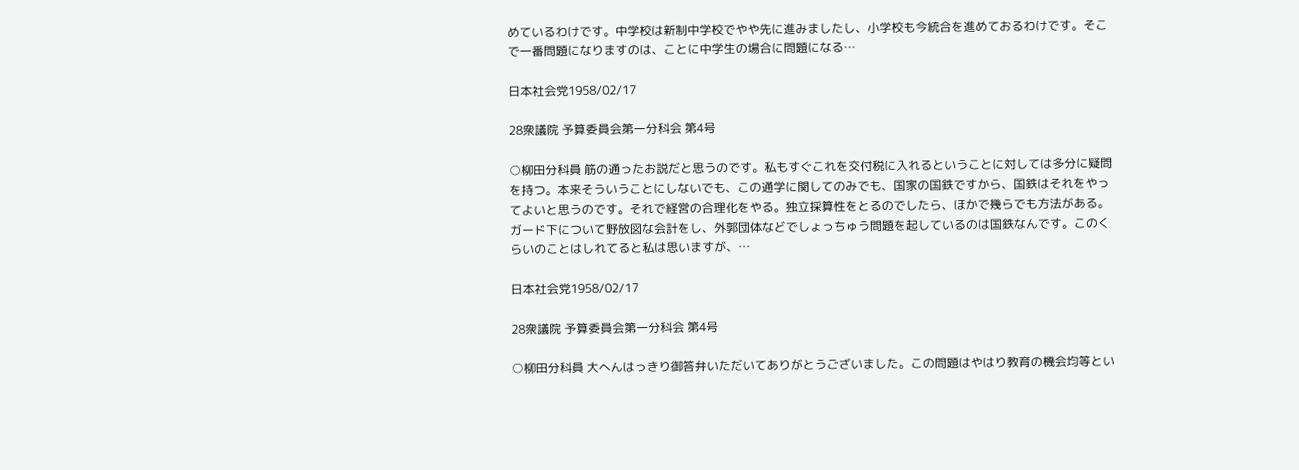めているわけです。中学校は新制中学校でやや先に進みましたし、小学校も今統合を進めておるわけです。そこで一番問題になりますのは、ことに中学生の場合に問題になる…

日本社会党1958/02/17

28衆議院 予算委員会第一分科会 第4号

○柳田分科員 筋の通ったお説だと思うのです。私もすぐこれを交付税に入れるということに対しては多分に疑問を持つ。本来そういうことにしないでも、この通学に関してのみでも、国家の国鉄ですから、国鉄はそれをやってよいと思うのです。それで経営の合理化をやる。独立採算性をとるのでしたら、ほかで幾らでも方法がある。ガード下について野放図な会計をし、外郭団体などでしょっちゅう問題を起しているのは国鉄なんです。このくらいのことはしれてると私は思いますが、…

日本社会党1958/02/17

28衆議院 予算委員会第一分科会 第4号

○柳田分科員 大へんはっきり御答弁いただいてありがとうございました。この問題はやはり教育の機会均等とい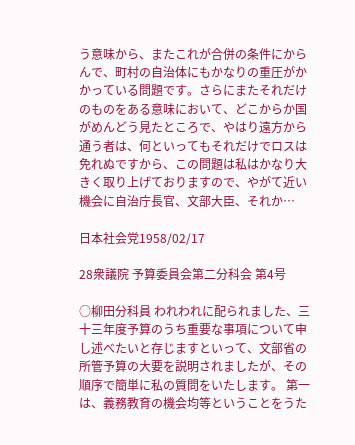う意味から、またこれが合併の条件にからんで、町村の自治体にもかなりの重圧がかかっている問題です。さらにまたそれだけのものをある意味において、どこからか国がめんどう見たところで、やはり遠方から通う者は、何といってもそれだけでロスは免れぬですから、この問題は私はかなり大きく取り上げておりますので、やがて近い機会に自治庁長官、文部大臣、それか…

日本社会党1958/02/17

28衆議院 予算委員会第二分科会 第4号

○柳田分科員 われわれに配られました、三十三年度予算のうち重要な事項について申し述べたいと存じますといって、文部省の所管予算の大要を説明されましたが、その順序で簡単に私の質問をいたします。 第一は、義務教育の機会均等ということをうた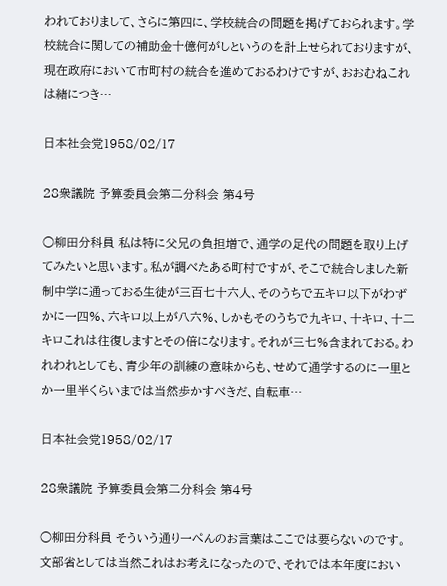われておりまして、さらに第四に、学校統合の問題を掲げておられます。学校統合に関しての補助金十億何がしというのを計上せられておりますが、現在政府において市町村の統合を進めておるわけですが、おおむねこれは緒につき…

日本社会党1958/02/17

28衆議院 予算委員会第二分科会 第4号

○柳田分科員 私は特に父兄の負担増で、通学の足代の問題を取り上げてみたいと思います。私が調べたある町村ですが、そこで統合しました新制中学に通っておる生徒が三百七十六人、そのうちで五キロ以下がわずかに一四%、六キロ以上が八六%、しかもそのうちで九キロ、十キロ、十二キロこれは往復しますとその倍になります。それが三七%含まれておる。われわれとしても、青少年の訓練の意味からも、せめて通学するのに一里とか一里半くらいまでは当然歩かすべきだ、自転車…

日本社会党1958/02/17

28衆議院 予算委員会第二分科会 第4号

○柳田分科員 そういう通り一ぺんのお言葉はここでは要らないのです。文部省としては当然これはお考えになったので、それでは本年度におい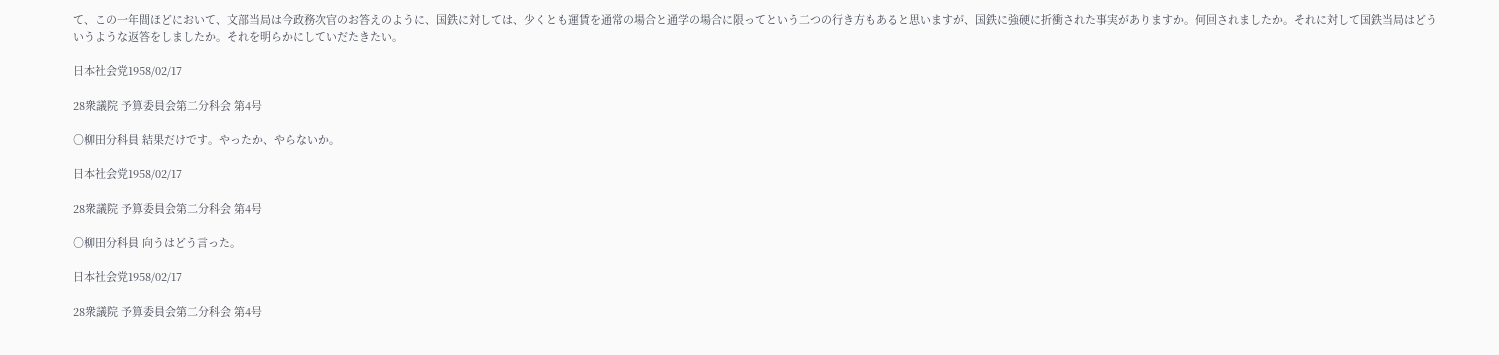て、この一年間ほどにおいて、文部当局は今政務次官のお答えのように、国鉄に対しては、少くとも運賃を通常の場合と通学の場合に限ってという二つの行き方もあると思いますが、国鉄に強硬に折衝された事実がありますか。何回されましたか。それに対して国鉄当局はどういうような返答をしましたか。それを明らかにしていだたきたい。

日本社会党1958/02/17

28衆議院 予算委員会第二分科会 第4号

○柳田分科員 結果だけです。やったか、やらないか。

日本社会党1958/02/17

28衆議院 予算委員会第二分科会 第4号

○柳田分科員 向うはどう言った。

日本社会党1958/02/17

28衆議院 予算委員会第二分科会 第4号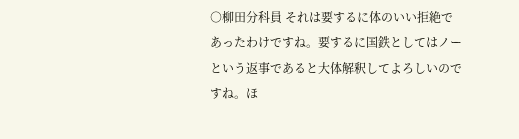○柳田分科員 それは要するに体のいい拒絶であったわけですね。要するに国鉄としてはノーという返事であると大体解釈してよろしいのですね。ほ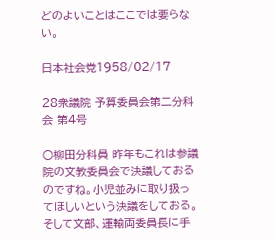どのよいことはここでは要らない。

日本社会党1958/02/17

28衆議院 予算委員会第二分科会 第4号

○柳田分科員 昨年もこれは参議院の文教委員会で決議しておるのですね。小児並みに取り扱ってほしいという決議をしておる。そして文部、運輸両委員長に手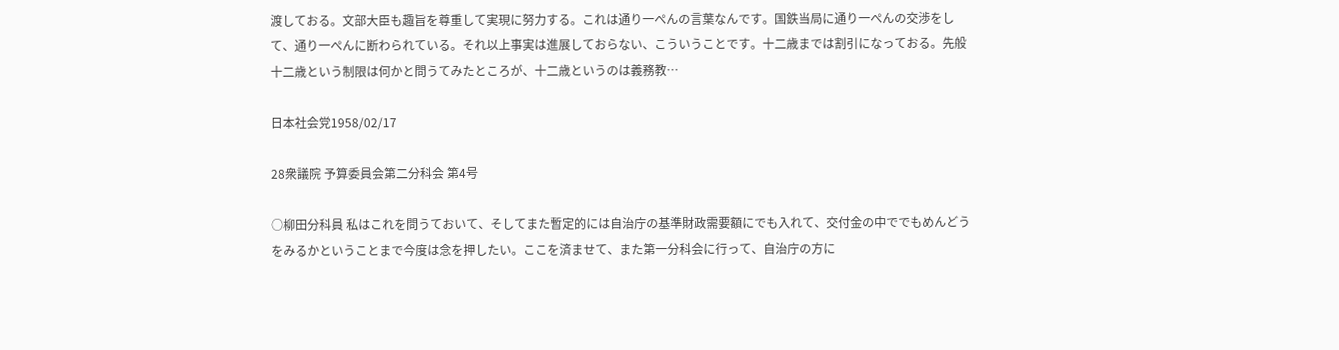渡しておる。文部大臣も趣旨を尊重して実現に努力する。これは通り一ぺんの言葉なんです。国鉄当局に通り一ぺんの交渉をして、通り一ぺんに断わられている。それ以上事実は進展しておらない、こういうことです。十二歳までは割引になっておる。先般十二歳という制限は何かと問うてみたところが、十二歳というのは義務教…

日本社会党1958/02/17

28衆議院 予算委員会第二分科会 第4号

○柳田分科員 私はこれを問うておいて、そしてまた暫定的には自治庁の基準財政需要額にでも入れて、交付金の中ででもめんどうをみるかということまで今度は念を押したい。ここを済ませて、また第一分科会に行って、自治庁の方に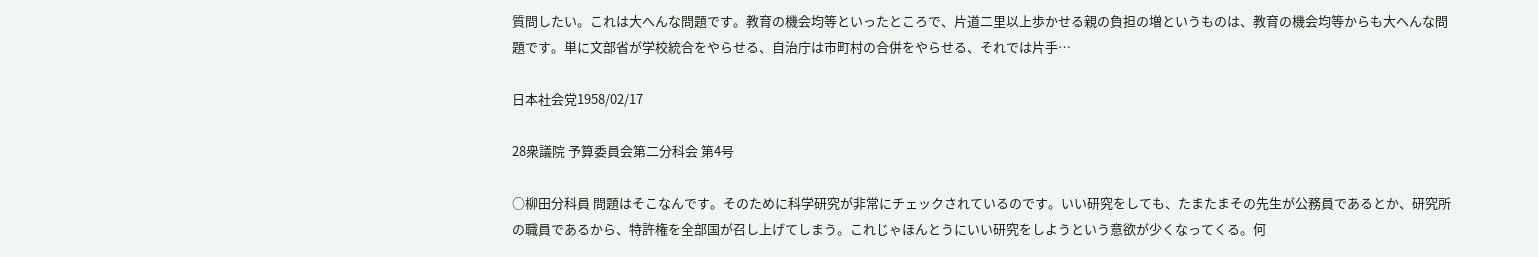質問したい。これは大へんな問題です。教育の機会均等といったところで、片道二里以上歩かせる親の負担の増というものは、教育の機会均等からも大へんな問題です。単に文部省が学校統合をやらせる、自治庁は市町村の合併をやらせる、それでは片手…

日本社会党1958/02/17

28衆議院 予算委員会第二分科会 第4号

○柳田分科員 問題はそこなんです。そのために科学研究が非常にチェックされているのです。いい研究をしても、たまたまその先生が公務員であるとか、研究所の職員であるから、特許権を全部国が召し上げてしまう。これじゃほんとうにいい研究をしようという意欲が少くなってくる。何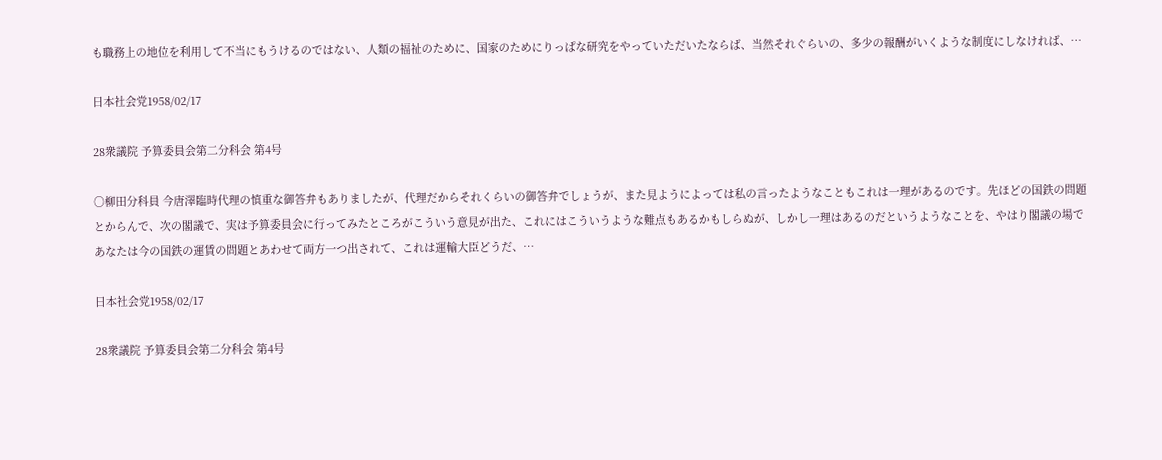も職務上の地位を利用して不当にもうけるのではない、人類の福祉のために、国家のためにりっぱな研究をやっていただいたならば、当然それぐらいの、多少の報酬がいくような制度にしなければ、…

日本社会党1958/02/17

28衆議院 予算委員会第二分科会 第4号

○柳田分科員 今唐澤臨時代理の慎重な御答弁もありましたが、代理だからそれくらいの御答弁でしょうが、また見ようによっては私の言ったようなこともこれは一理があるのです。先ほどの国鉄の問題とからんで、次の閣議で、実は予算委員会に行ってみたところがこういう意見が出た、これにはこういうような難点もあるかもしらぬが、しかし一理はあるのだというようなことを、やはり閣議の場であなたは今の国鉄の運賃の問題とあわせて両方一つ出されて、これは運輸大臣どうだ、…

日本社会党1958/02/17

28衆議院 予算委員会第二分科会 第4号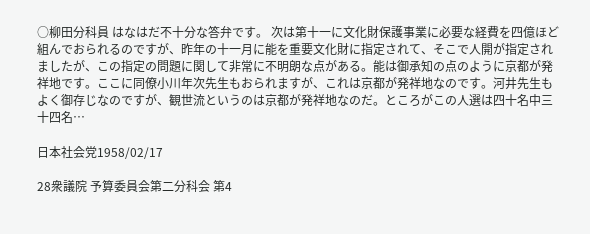○柳田分科員 はなはだ不十分な答弁です。 次は第十一に文化財保護事業に必要な経費を四億ほど組んでおられるのですが、昨年の十一月に能を重要文化財に指定されて、そこで人開が指定されましたが、この指定の問題に関して非常に不明朗な点がある。能は御承知の点のように京都が発祥地です。ここに同僚小川年次先生もおられますが、これは京都が発祥地なのです。河井先生もよく御存じなのですが、観世流というのは京都が発祥地なのだ。ところがこの人選は四十名中三十四名…

日本社会党1958/02/17

28衆議院 予算委員会第二分科会 第4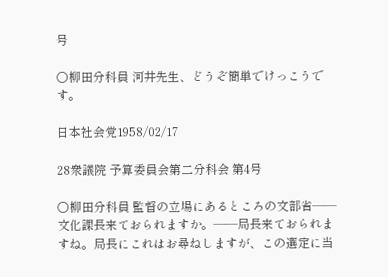号

○柳田分科員 河井先生、どうぞ簡単でけっこうです。

日本社会党1958/02/17

28衆議院 予算委員会第二分科会 第4号

○柳田分科員 監督の立場にあるところの文部省——文化課長来ておられますか。——局長来ておられますね。局長にこれはお尋ねしますが、この選定に当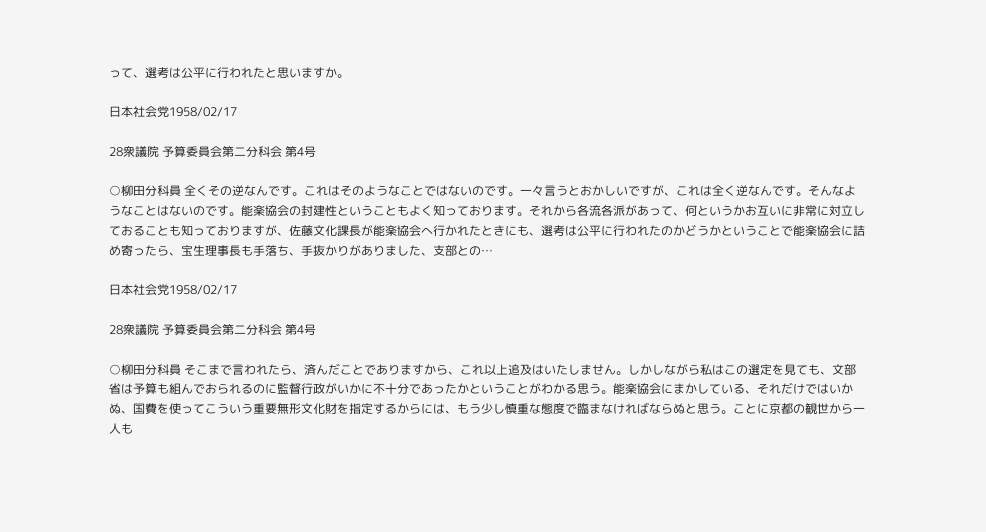って、選考は公平に行われたと思いますか。

日本社会党1958/02/17

28衆議院 予算委員会第二分科会 第4号

○柳田分科員 全くその逆なんです。これはそのようなことではないのです。一々言うとおかしいですが、これは全く逆なんです。そんなようなことはないのです。能楽協会の封建性ということもよく知っております。それから各流各派があって、何というかお互いに非常に対立しておることも知っておりますが、佐藤文化課長が能楽協会へ行かれたときにも、選考は公平に行われたのかどうかということで能楽協会に詰め寄ったら、宝生理事長も手落ち、手抜かりがありました、支部との…

日本社会党1958/02/17

28衆議院 予算委員会第二分科会 第4号

○柳田分科員 そこまで言われたら、済んだことでありますから、これ以上追及はいたしません。しかしながら私はこの選定を見ても、文部省は予算も組んでおられるのに監督行政がいかに不十分であったかということがわかる思う。能楽協会にまかしている、それだけではいかぬ、国費を使ってこういう重要無形文化財を指定するからには、もう少し慎重な態度で臨まなければならぬと思う。ことに京都の観世から一人も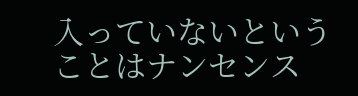入っていないということはナンセンス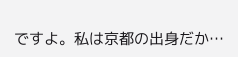ですよ。私は京都の出身だか…